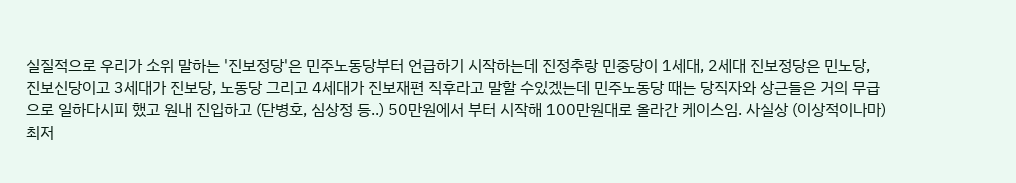실질적으로 우리가 소위 말하는 '진보정당'은 민주노동당부터 언급하기 시작하는데 진정추랑 민중당이 1세대, 2세대 진보정당은 민노당, 진보신당이고 3세대가 진보당, 노동당 그리고 4세대가 진보재편 직후라고 말할 수있겠는데 민주노동당 때는 당직자와 상근들은 거의 무급으로 일하다시피 했고 원내 진입하고 (단병호, 심상정 등..) 50만원에서 부터 시작해 100만원대로 올라간 케이스임. 사실상 (이상적이나마) 최저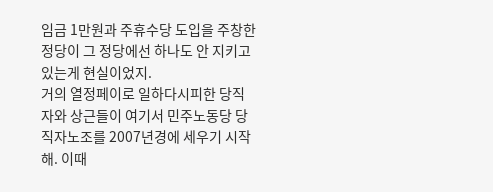임금 1만원과 주휴수당 도입을 주창한 정당이 그 정당에선 하나도 안 지키고 있는게 현실이었지.
거의 열정페이로 일하다시피한 당직자와 상근들이 여기서 민주노동당 당직자노조를 2007년경에 세우기 시작해. 이때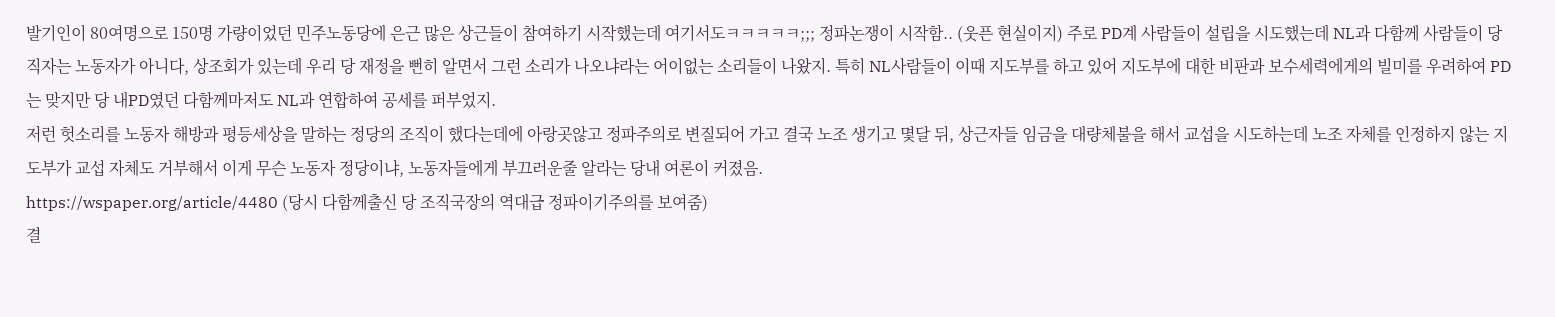발기인이 80여명으로 150명 가량이었던 민주노동당에 은근 많은 상근들이 참여하기 시작했는데 여기서도ㅋㅋㅋㅋㅋ;;; 정파논쟁이 시작함.. (웃픈 현실이지) 주로 PD계 사람들이 설립을 시도했는데 NL과 다함께 사람들이 당직자는 노동자가 아니다, 상조회가 있는데 우리 당 재정을 뻔히 알면서 그런 소리가 나오냐라는 어이없는 소리들이 나왔지. 특히 NL사람들이 이때 지도부를 하고 있어 지도부에 대한 비판과 보수세력에게의 빌미를 우려하여 PD는 맞지만 당 내PD였던 다함께마저도 NL과 연합하여 공세를 퍼부었지.
저런 헛소리를 노동자 해방과 평등세상을 말하는 정당의 조직이 했다는데에 아랑곳않고 정파주의로 변질되어 가고 결국 노조 생기고 몇달 뒤, 상근자들 임금을 대량체불을 해서 교섭을 시도하는데 노조 자체를 인정하지 않는 지도부가 교섭 자체도 거부해서 이게 무슨 노동자 정당이냐, 노동자들에게 부끄러운줄 알라는 당내 여론이 커졌음.
https://wspaper.org/article/4480 (당시 다함께출신 당 조직국장의 역대급 정파이기주의를 보여줌)
결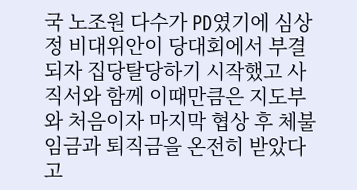국 노조원 다수가 PD였기에 심상정 비대위안이 당대회에서 부결되자 집당탈당하기 시작했고 사직서와 함께 이때만큼은 지도부와 처음이자 마지막 협상 후 체불임금과 퇴직금을 온전히 받았다고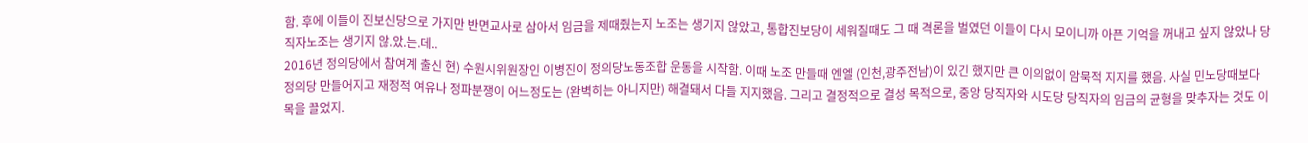함. 후에 이들이 진보신당으로 가지만 반면교사로 삼아서 임금을 제때줬는지 노조는 생기지 않았고, 통합진보당이 세워질때도 그 때 격론을 벌였던 이들이 다시 모이니까 아픈 기억을 꺼내고 싶지 않았나 당직자노조는 생기지 않.았.는.데..
2016년 정의당에서 참여계 출신 현) 수원시위원장인 이병진이 정의당노동조합 운동을 시작함. 이때 노조 만들때 엔엘 (인천,광주전남)이 있긴 했지만 큰 이의없이 암묵적 지지를 했음. 사실 민노당때보다 정의당 만들어지고 재정적 여유나 정파분쟁이 어느정도는 (완벽히는 아니지만) 해결돼서 다들 지지했음. 그리고 결정적으로 결성 목적으로, 중앙 당직자와 시도당 당직자의 임금의 균형을 맞추자는 것도 이목을 끌었지.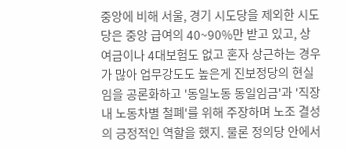중앙에 비해 서울, 경기 시도당을 제외한 시도당은 중앙 급여의 40~90%만 받고 있고, 상여금이나 4대보험도 없고 혼자 상근하는 경우가 많아 업무강도도 높은게 진보정당의 현실임을 공론화하고 '동일노동 동일임금'과 '직장 내 노동차별 철폐'를 위해 주장하며 노조 결성의 긍정적인 역할을 했지. 물론 정의당 안에서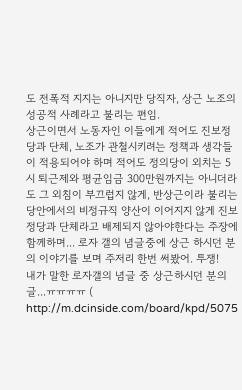도 전폭적 지지는 아니지만 당직자, 상근 노조의 성공적 사례라고 불리는 편임.
상근이면서 노동자인 이들에게 적어도 진보정당과 단체, 노조가 관철시키려는 정책과 생각들이 적용되어야 하며 적어도 정의당이 외치는 5시 퇴근제와 평균임금 300만원까지는 아니더라도 그 외침이 부끄럽지 않게, 반상근이라 불리는 당안에서의 비정규직 양산이 이어지지 않게 진보정당과 단체라고 배제되지 않아야한다는 주장에 함께하며... 로자 갤의 념글중에 상근 하시던 분의 이야기를 보며 주저리 한번 써봤어. 투쟁!
내가 말한 로자갤의 념글 중 상근하시던 분의 글...ㅠㅠㅠㅠ (
http://m.dcinside.com/board/kpd/5075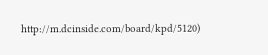http://m.dcinside.com/board/kpd/5120)